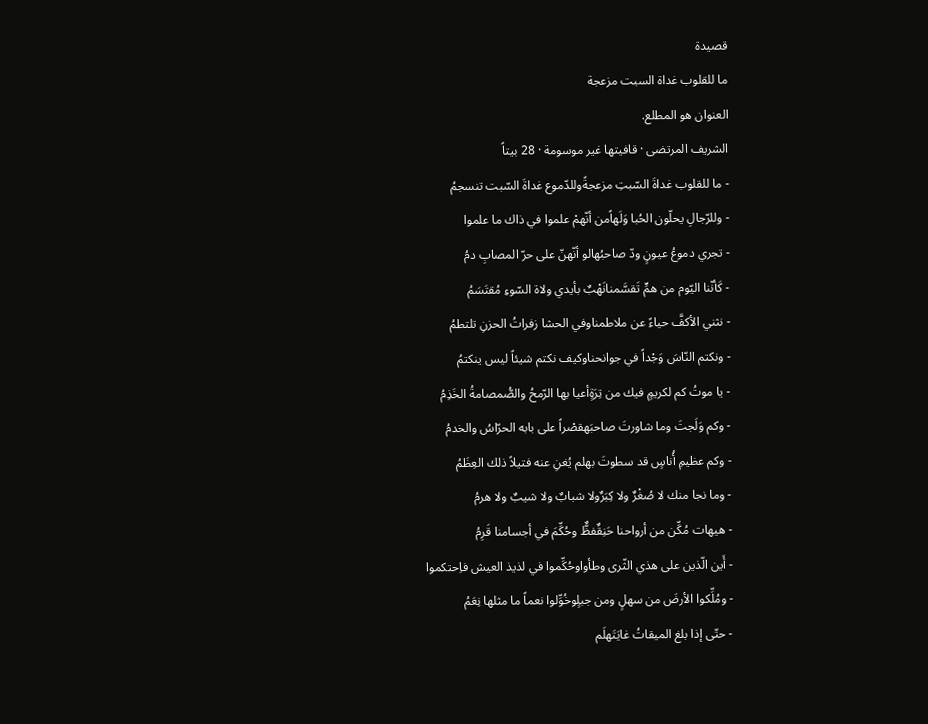قصيدة
ما للقلوب غداة السبت مزعجة
العنوان هو المطلع.
الشريف المرتضى · قافيتها غير موسومة · 28 بيتاً
- ما للقلوب غداةَ السّبتِ مزعجةًوللدّموع غداةَ السّبت تنسجمُ
- وللرّجالِ يحلّون الحُبا وَلَهاًمن أنّهمْ علموا في ذاك ما علموا
- تجري دموعُ عيونٍ ودّ صاحبُهالو أنّهنّ على حرّ المصابِ دمُ
- كَأنّنا اليّوم من همٍّ تَقسَّمنانَهْبٌ بأيدي ولاة السّوءِ مُقتَسَمُ
- نثني الأكفَّ حياءً عن ملاطمناوفي الحشا زفراتُ الحزنِ تلتطمُ
- ونكتم النّاسَ وَجْداً في جوانحناوكيف نكتم شيئاً ليس ينكتمُ
- يا موتُ كم لكريمٍ فيك من تِرَةٍأعيا بها الرّمحُ والصُّمصامةُ الخَذِمُ
- وكم وَلَجتَ وما شاورتَ صاحبَهقصْراً على بابه الحرّاسُ والخدمُ
- وكم عظيمِ أُناسٍ قد سطوتَ بهلم يُغنِ عنه فتيلاً ذلك العِظَمُ
- وما نجا منك لا صُغْرٌ ولا كِبَرٌولا شبابٌ ولا شيبٌ ولا هرمُ
- هيهات مُكِّن من أرواحنا حَنِقٌفظٌّ وحُكِّمَ في أجسامنا قَرِمُ
- أَين الّذين على هذي الثّرى وطأواوحُكِّموا في لذيذ العيش فاِحتكموا
- ومُلِّكوا الأرضَ من سهلٍ ومن جبلٍوخُوِّلوا نعماً ما مثلها نِعَمُ
- حتّى إذا بلغ الميقاتُ غايَتَهلَم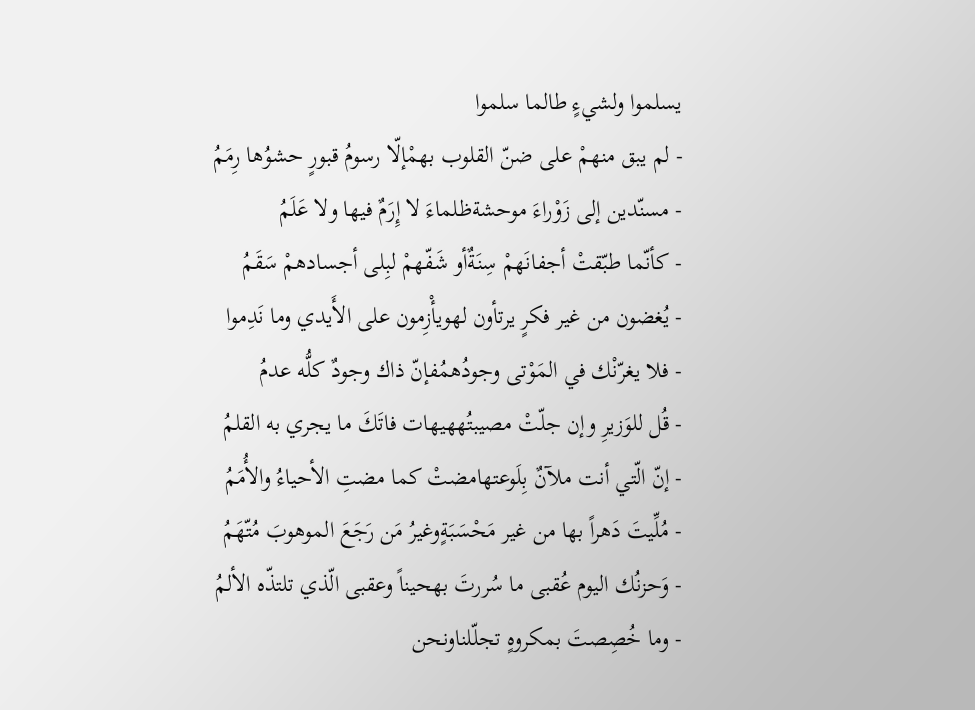يسلموا ولشيءٍ طالما سلموا
- لم يبق منهمْ على ضنّ القلوب بهمْإلّا رسومُ قبورٍ حشوُها رِمَمُ
- مسنّدين إلى زَوْراءَ موحشةظلماءَ لا إِرَمٌ فيها ولا عَلَمُ
- كأنّما طبّقتْ أجفانَهمْ سِنَةٌأو شَفّهمْ لبِلى أجسادهمْ سَقَمُ
- يُغضون من غير فكرٍ يرتأون لهويأْزِمون على الأَيدي وما نَدِموا
- فلا يغرّنْك في المَوْتى وجودُهمُفإنّ ذاك وجودٌ كلُّه عدمُ
- قُل للوَزيرِ وإن جلّتْ مصيبتُههيهات فاتَكَ ما يجري به القلمُ
- إنّ الّتي أنت ملآنٌ بِلَوعتهامضتْ كما مضتِ الأحياءُ والأُمَمُ
- مُلِّيتَ دَهراً بها من غير مَحْسَبَةٍوغيرُ مَن رَجَعَ الموهوبَ مُتّهَمُ
- وَحزنُك اليوم عُقبى ما سُررتَ بهحيناً وعقبى الّذي تلتذّه الألمُ
- وما خُصِصتَ بمكروهٍ تجلّلناونحن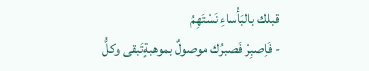قبلك بالبَأْساءِ نَسْتَهِمُ
- فَاِصبِرْ فَصبرُك موصولٌ بموهبةٍتَبقى وكلُّ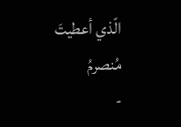الّذي أعطيتَ مُنصرمُ
-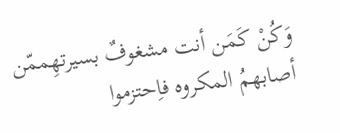وَكُنْ كَمَن أنت مشغوفٌ بسيرتهِممّن أصابهمُ المكروه فاِحتزموا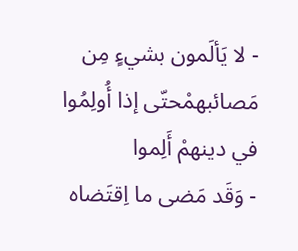- لا يَألَمون بشيءٍ مِن مَصائبهمْحتّى إذا أُولِمُوا في دينهمْ أَلِموا
- وَقَد مَضى ما اِقتَضاه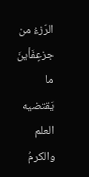الرّزءُ من جزعٍفَأينَ ما يَقتضيه العلم والكرمُ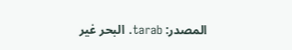المصدر: tarab. البحر غير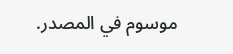موسوم في المصدر.